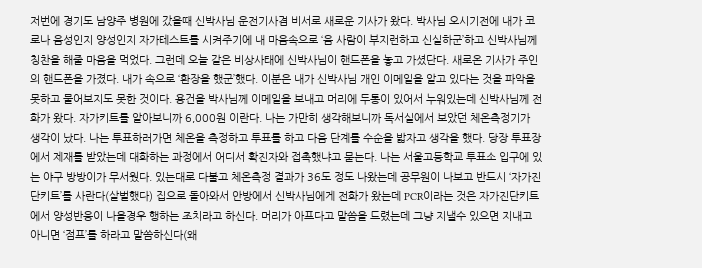저번에 경기도 남양주 병원에 갔을때 신박사님 운전기사겸 비서로 새로운 기사가 왔다. 박사님 오시기전에 내가 코로나 음성인지 양성인지 자가테스트를 시켜주기에 내 마음속으로 ‘음 사람이 부지런하고 신실하군’하고 신박사님께 칭찬을 해줄 마음을 먹었다. 그런데 오늘 같은 비상사태에 신박사님이 핸드폰을 놓고 가셨단다. 새로온 기사가 주인의 핸드폰을 가졌다. 내가 속으로 ‘환장을 했군’했다. 이분은 내가 신박사님 개인 이메일을 알고 있다는 것을 파악을 못하고 물어보지도 못한 것이다. 용건을 박사님께 이메일을 보내고 머리에 두통이 있어서 누워있는데 신박사님께 전화가 왔다. 자가키트를 알아보니까 6,000원 이란다. 나는 가만히 생각해보니까 독서실에서 보았던 체온측정기가 생각이 났다. 나는 투표하러가면 체온을 측정하고 투표를 하고 다음 단계를 수순을 밟자고 생각을 했다. 당장 투표장에서 제재를 받았는데 대화하는 과정에서 어디서 확진자와 접촉했냐고 묻는다. 나는 서울고등학교 투표소 입구에 있는 야구 방방이가 무서웠다. 있는대로 다불고 체온측정 결과가 36도 정도 나왔는데 공무원이 나보고 반드시 ‘자가진단키트’를 사란다(살벌했다) 집으로 돌아와서 안방에서 신박사님에게 전화가 왔는데 PCR이라는 것은 자가진단키트에서 양성반응이 나올경우 행하는 조치라고 하신다. 머리가 아프다고 말씀을 드렸는데 그냥 지낼수 있으면 지내고 아니면 ‘점프’를 하라고 말씀하신다(왜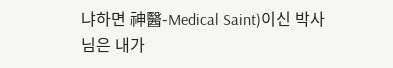냐하면 神醫-Medical Saint)이신 박사님은 내가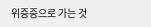위증증으로 가는 것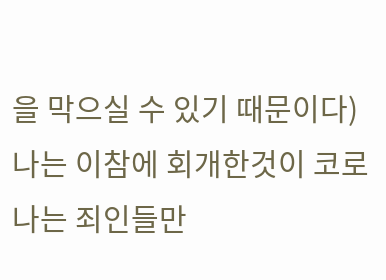을 막으실 수 있기 때문이다)나는 이참에 회개한것이 코로나는 죄인들만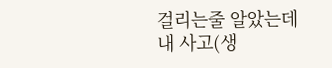걸리는줄 알았는데 내 사고(생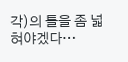각)의 틀을 좀 넓혀야겠다…